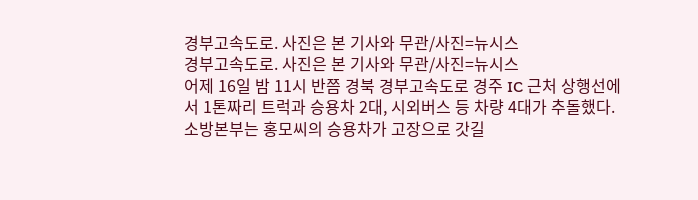경부고속도로. 사진은 본 기사와 무관/사진=뉴시스
경부고속도로. 사진은 본 기사와 무관/사진=뉴시스
어제 16일 밤 11시 반쯤 경북 경부고속도로 경주 IC 근처 상행선에서 1톤짜리 트럭과 승용차 2대, 시외버스 등 차량 4대가 추돌했다.
소방본부는 홍모씨의 승용차가 고장으로 갓길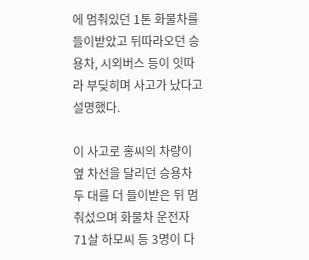에 멈춰있던 1톤 화물차를 들이받았고 뒤따라오던 승용차, 시외버스 등이 잇따라 부딪히며 사고가 났다고 설명했다.

이 사고로 홍씨의 차량이 옆 차선을 달리던 승용차 두 대를 더 들이받은 뒤 멈춰섰으며 화물차 운전자 71살 하모씨 등 3명이 다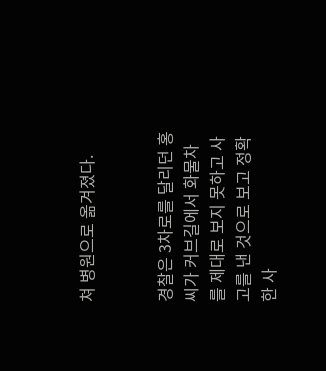쳐 병원으로 옮겨졌다.


경찰은 3차로를 달리던 홍씨가 커브길에서 화물차를 제대로 보지 못하고 사고를 낸 것으로 보고 정확한 사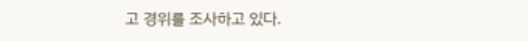고 경위를 조사하고 있다.